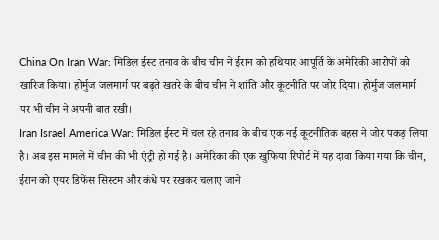China On Iran War: मिडिल ईस्ट तनाव के बीच चीन ने ईरान को हथियार आपूर्ति के अमेरिकी आरोपों को खारिज किया। होर्मुज जलमार्ग पर बढ़ते खतरे के बीच चीन ने शांति और कूटनीति पर जोर दिया। होर्मुज जलमार्ग पर भी चीन ने अपनी बात रखी।
Iran Israel America War: मिडिल ईस्ट में चल रहे तनाव के बीच एक नई कूटनीतिक बहस ने जोर पकड़ लिया है। अब इस मामले में चीन की भी एंट्री हो गई है। अमेरिका की एक खुफिया रिपोर्ट में यह दावा किया गया कि चीन, ईरान को एयर डिफेंस सिस्टम और कंधे पर रखकर चलाए जाने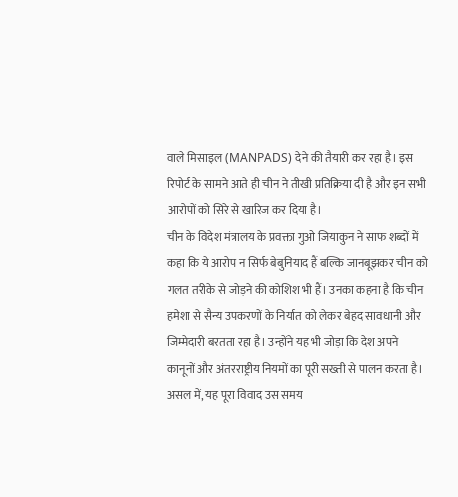वाले मिसाइल (MANPADS) देने की तैयारी कर रहा है। इस रिपोर्ट के सामने आते ही चीन ने तीखी प्रतिक्रिया दी है और इन सभी आरोपों को सिरे से खारिज कर दिया है।
चीन के विदेश मंत्रालय के प्रवक्ता गुओ जियाकुन ने साफ शब्दों में कहा कि ये आरोप न सिर्फ बेबुनियाद हैं बल्कि जानबूझकर चीन को गलत तरीके से जोड़ने की कोशिश भी हैं। उनका कहना है कि चीन हमेशा से सैन्य उपकरणों के निर्यात को लेकर बेहद सावधानी और जिम्मेदारी बरतता रहा है। उन्होंने यह भी जोड़ा कि देश अपने कानूनों और अंतरराष्ट्रीय नियमों का पूरी सख्ती से पालन करता है।
असल में, यह पूरा विवाद उस समय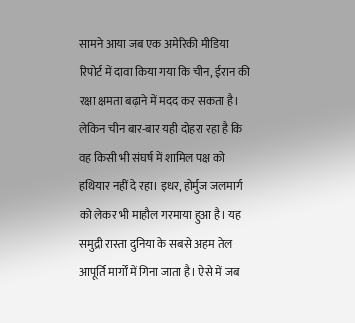सामने आया जब एक अमेरिकी मीडिया रिपोर्ट में दावा किया गया कि चीन, ईरान की रक्षा क्षमता बढ़ाने में मदद कर सकता है। लेकिन चीन बार-बार यही दोहरा रहा है कि वह किसी भी संघर्ष में शामिल पक्ष को हथियार नहीं दे रहा। इधर, होर्मुज जलमार्ग को लेकर भी माहौल गरमाया हुआ है। यह समुद्री रास्ता दुनिया के सबसे अहम तेल आपूर्ति मार्गों में गिना जाता है। ऐसे में जब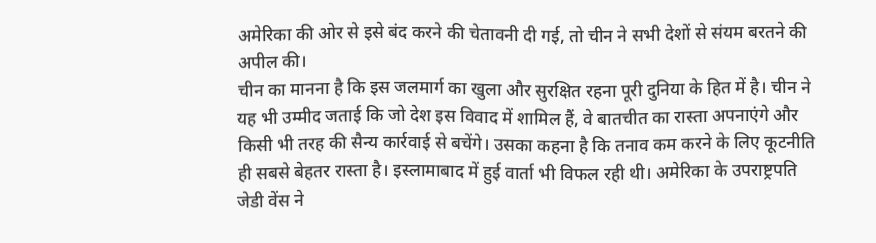अमेरिका की ओर से इसे बंद करने की चेतावनी दी गई, तो चीन ने सभी देशों से संयम बरतने की अपील की।
चीन का मानना है कि इस जलमार्ग का खुला और सुरक्षित रहना पूरी दुनिया के हित में है। चीन ने यह भी उम्मीद जताई कि जो देश इस विवाद में शामिल हैं, वे बातचीत का रास्ता अपनाएंगे और किसी भी तरह की सैन्य कार्रवाई से बचेंगे। उसका कहना है कि तनाव कम करने के लिए कूटनीति ही सबसे बेहतर रास्ता है। इस्लामाबाद में हुई वार्ता भी विफल रही थी। अमेरिका के उपराष्ट्रपति जेडी वेंस ने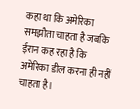कहा था कि अमेरिका समझौता चाहता है जबकि ईरान कह रहा है कि अमेरिका डील करना ही नहीं चाहता है।